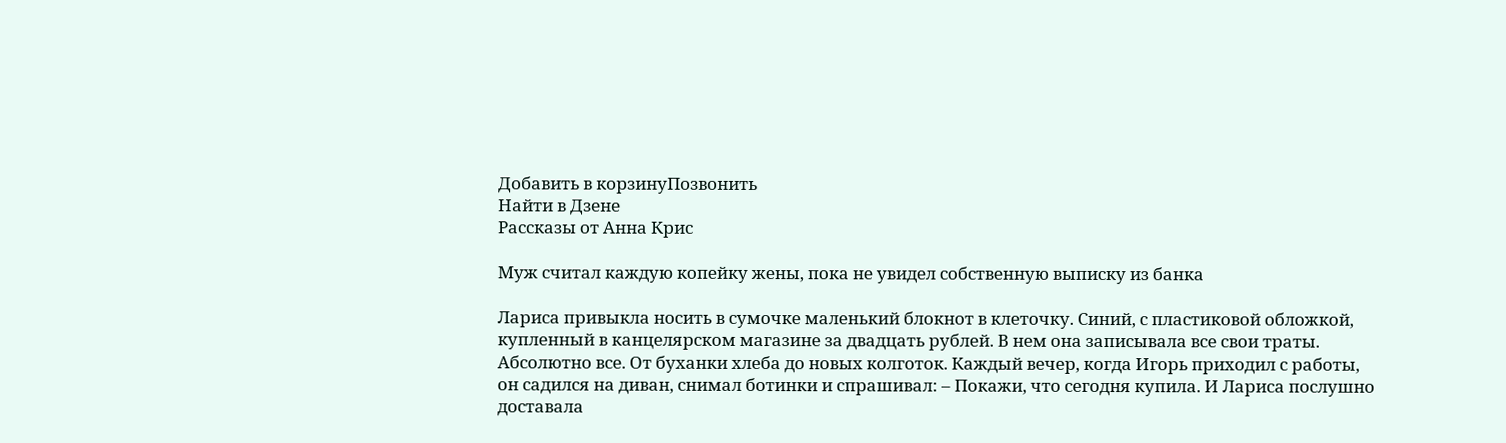Добавить в корзинуПозвонить
Найти в Дзене
Рассказы от Анна Крис

Муж считал каждую копейку жены, пока не увидел собственную выписку из банка

Лариса привыкла носить в сумочке маленький блокнот в клеточку. Синий, с пластиковой обложкой, купленный в канцелярском магазине за двадцать рублей. В нем она записывала все свои траты. Абсолютно все. От буханки хлеба до новых колготок. Каждый вечер, когда Игорь приходил с работы, он садился на диван, снимал ботинки и спрашивал: – Покажи, что сегодня купила. И Лариса послушно доставала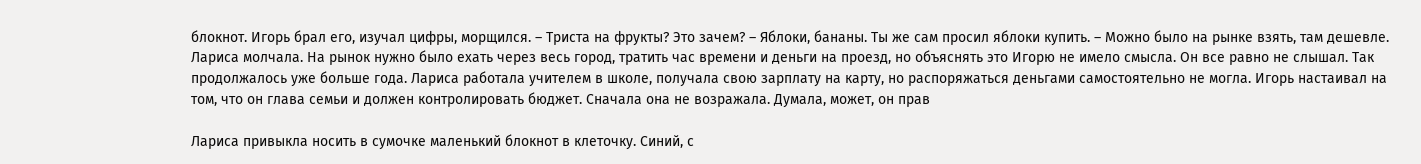блокнот. Игорь брал его, изучал цифры, морщился. – Триста на фрукты? Это зачем? – Яблоки, бананы. Ты же сам просил яблоки купить. – Можно было на рынке взять, там дешевле. Лариса молчала. На рынок нужно было ехать через весь город, тратить час времени и деньги на проезд, но объяснять это Игорю не имело смысла. Он все равно не слышал. Так продолжалось уже больше года. Лариса работала учителем в школе, получала свою зарплату на карту, но распоряжаться деньгами самостоятельно не могла. Игорь настаивал на том, что он глава семьи и должен контролировать бюджет. Сначала она не возражала. Думала, может, он прав

Лариса привыкла носить в сумочке маленький блокнот в клеточку. Синий, с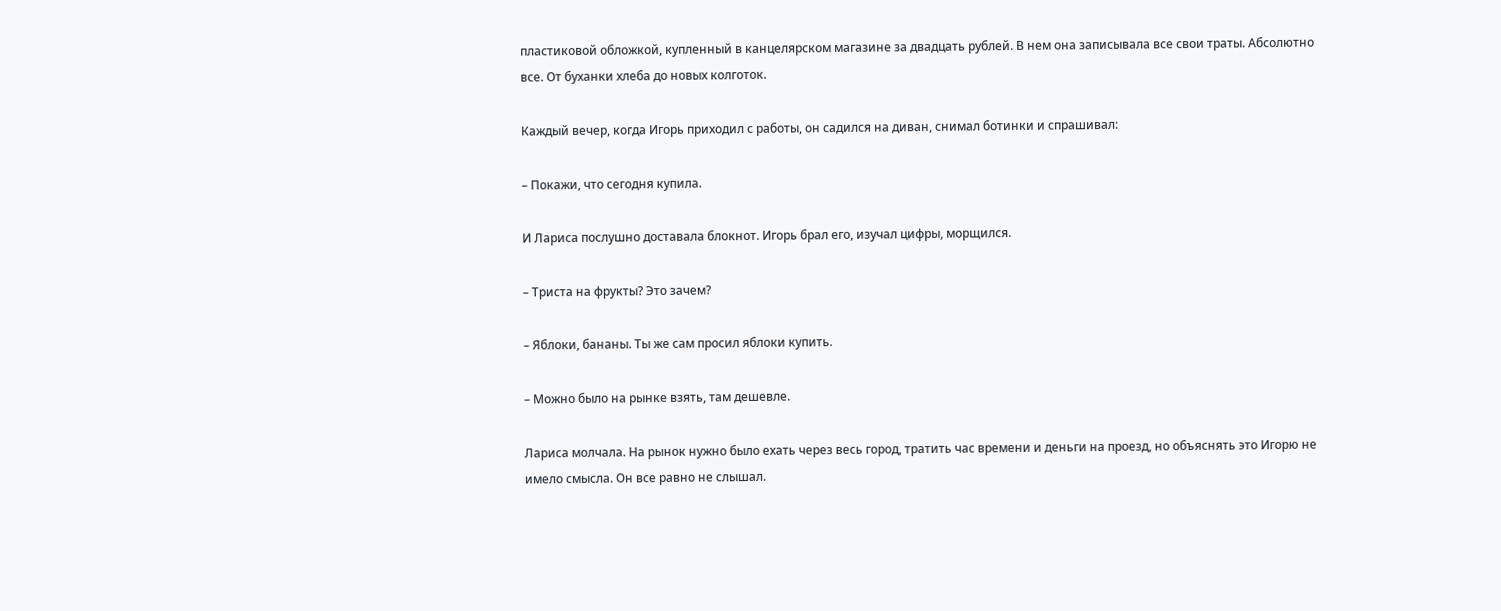пластиковой обложкой, купленный в канцелярском магазине за двадцать рублей. В нем она записывала все свои траты. Абсолютно все. От буханки хлеба до новых колготок.

Каждый вечер, когда Игорь приходил с работы, он садился на диван, снимал ботинки и спрашивал:

– Покажи, что сегодня купила.

И Лариса послушно доставала блокнот. Игорь брал его, изучал цифры, морщился.

– Триста на фрукты? Это зачем?

– Яблоки, бананы. Ты же сам просил яблоки купить.

– Можно было на рынке взять, там дешевле.

Лариса молчала. На рынок нужно было ехать через весь город, тратить час времени и деньги на проезд, но объяснять это Игорю не имело смысла. Он все равно не слышал.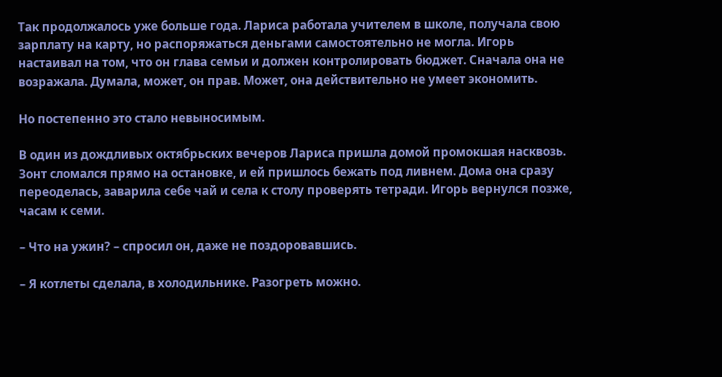Так продолжалось уже больше года. Лариса работала учителем в школе, получала свою зарплату на карту, но распоряжаться деньгами самостоятельно не могла. Игорь настаивал на том, что он глава семьи и должен контролировать бюджет. Сначала она не возражала. Думала, может, он прав. Может, она действительно не умеет экономить.

Но постепенно это стало невыносимым.

В один из дождливых октябрьских вечеров Лариса пришла домой промокшая насквозь. Зонт сломался прямо на остановке, и ей пришлось бежать под ливнем. Дома она сразу переоделась, заварила себе чай и села к столу проверять тетради. Игорь вернулся позже, часам к семи.

– Что на ужин? – спросил он, даже не поздоровавшись.

– Я котлеты сделала, в холодильнике. Разогреть можно.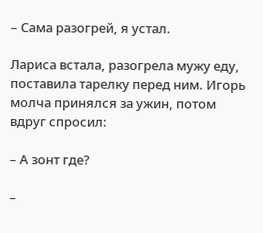– Сама разогрей, я устал.

Лариса встала, разогрела мужу еду, поставила тарелку перед ним. Игорь молча принялся за ужин, потом вдруг спросил:

– А зонт где?

–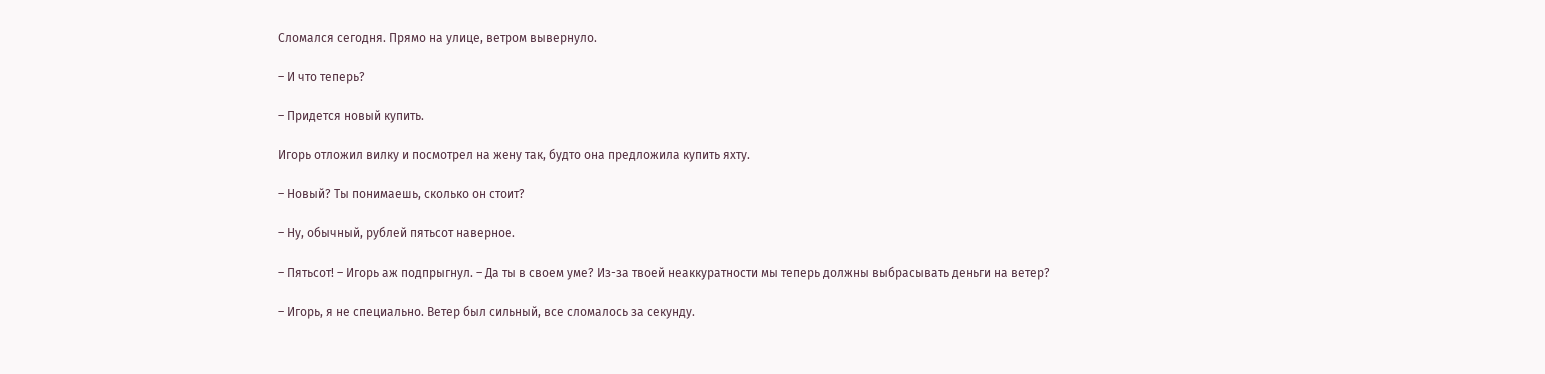Сломался сегодня. Прямо на улице, ветром вывернуло.

– И что теперь?

– Придется новый купить.

Игорь отложил вилку и посмотрел на жену так, будто она предложила купить яхту.

– Новый? Ты понимаешь, сколько он стоит?

– Ну, обычный, рублей пятьсот наверное.

– Пятьсот! – Игорь аж подпрыгнул. – Да ты в своем уме? Из-за твоей неаккуратности мы теперь должны выбрасывать деньги на ветер?

– Игорь, я не специально. Ветер был сильный, все сломалось за секунду.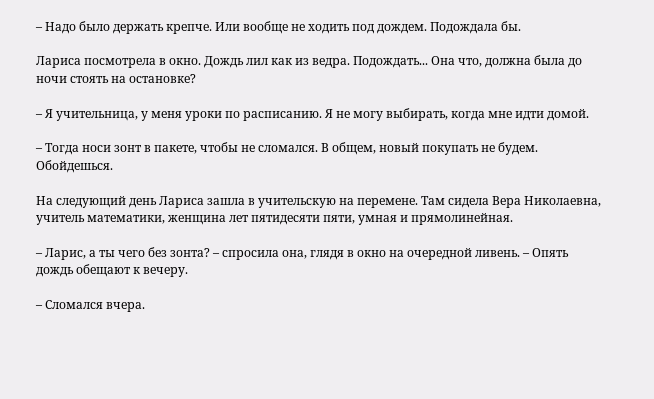– Надо было держать крепче. Или вообще не ходить под дождем. Подождала бы.

Лариса посмотрела в окно. Дождь лил как из ведра. Подождать... Она что, должна была до ночи стоять на остановке?

– Я учительница, у меня уроки по расписанию. Я не могу выбирать, когда мне идти домой.

– Тогда носи зонт в пакете, чтобы не сломался. В общем, новый покупать не будем. Обойдешься.

На следующий день Лариса зашла в учительскую на перемене. Там сидела Вера Николаевна, учитель математики, женщина лет пятидесяти пяти, умная и прямолинейная.

– Ларис, а ты чего без зонта? – спросила она, глядя в окно на очередной ливень. – Опять дождь обещают к вечеру.

– Сломался вчера.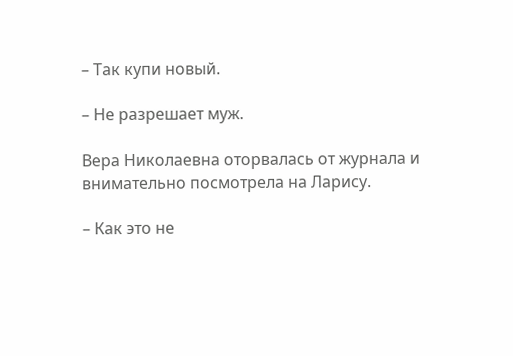– Так купи новый.

– Не разрешает муж.

Вера Николаевна оторвалась от журнала и внимательно посмотрела на Ларису.

– Как это не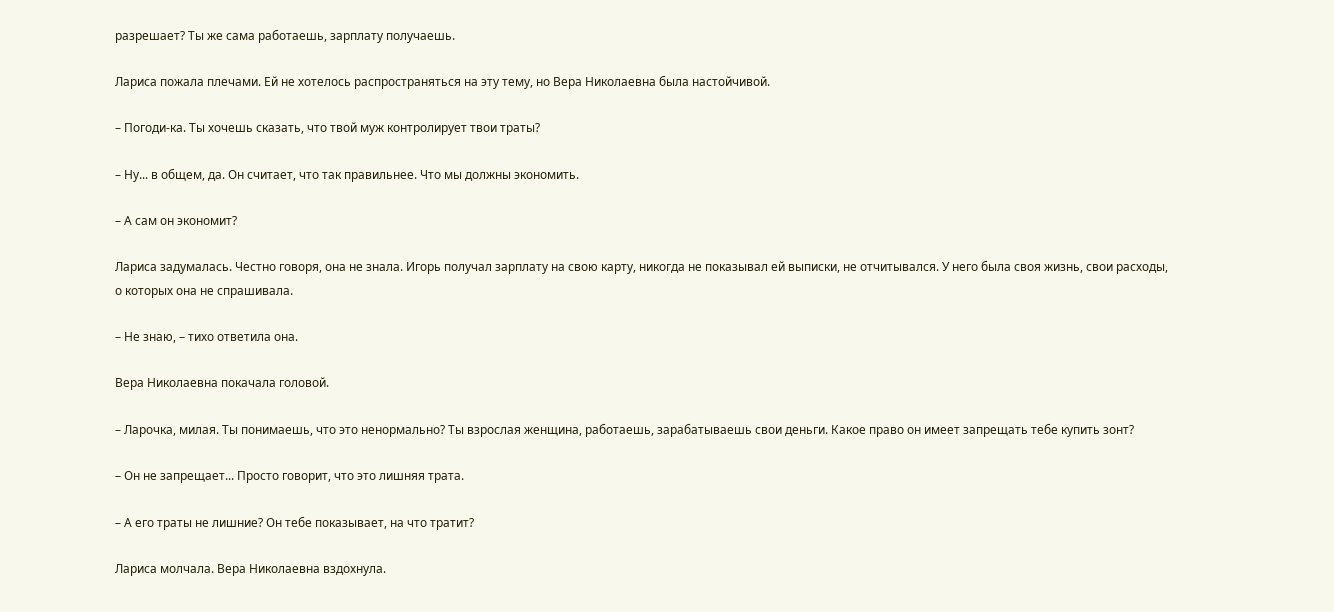разрешает? Ты же сама работаешь, зарплату получаешь.

Лариса пожала плечами. Ей не хотелось распространяться на эту тему, но Вера Николаевна была настойчивой.

– Погоди-ка. Ты хочешь сказать, что твой муж контролирует твои траты?

– Ну... в общем, да. Он считает, что так правильнее. Что мы должны экономить.

– А сам он экономит?

Лариса задумалась. Честно говоря, она не знала. Игорь получал зарплату на свою карту, никогда не показывал ей выписки, не отчитывался. У него была своя жизнь, свои расходы, о которых она не спрашивала.

– Не знаю, – тихо ответила она.

Вера Николаевна покачала головой.

– Ларочка, милая. Ты понимаешь, что это ненормально? Ты взрослая женщина, работаешь, зарабатываешь свои деньги. Какое право он имеет запрещать тебе купить зонт?

– Он не запрещает... Просто говорит, что это лишняя трата.

– А его траты не лишние? Он тебе показывает, на что тратит?

Лариса молчала. Вера Николаевна вздохнула.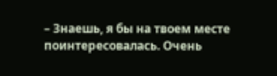– Знаешь, я бы на твоем месте поинтересовалась. Очень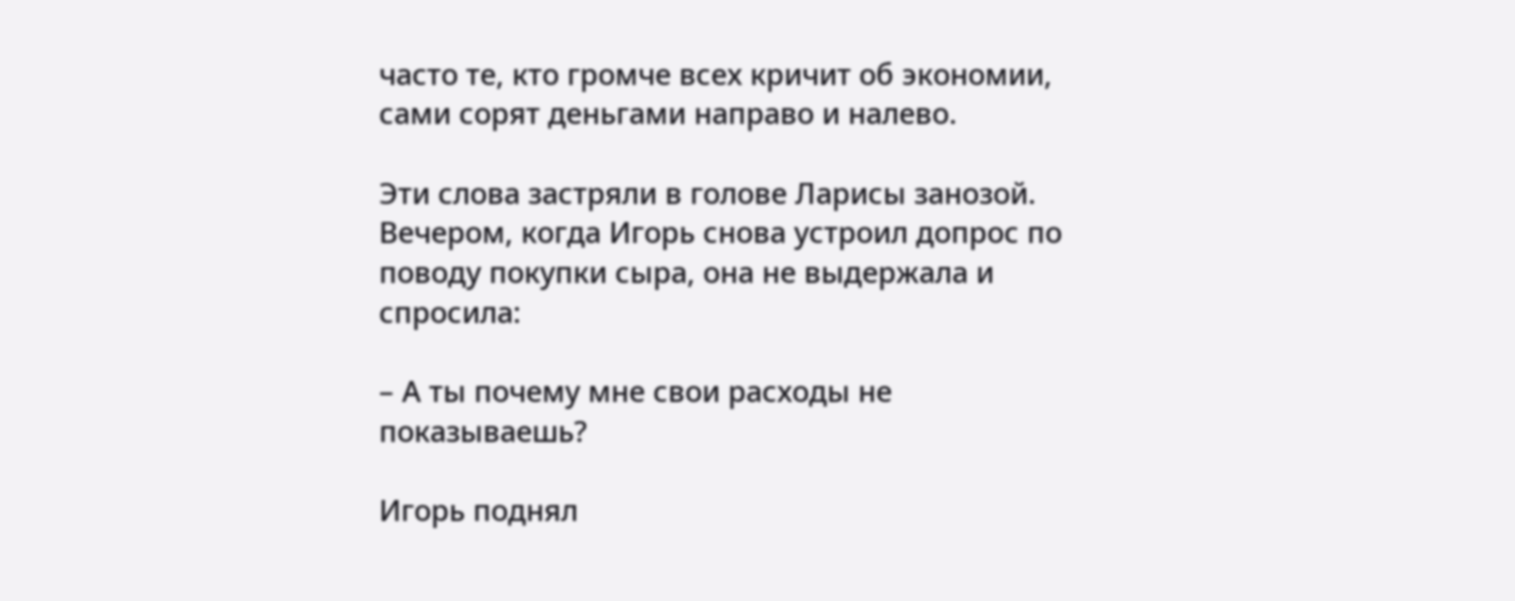часто те, кто громче всех кричит об экономии, сами сорят деньгами направо и налево.

Эти слова застряли в голове Ларисы занозой. Вечером, когда Игорь снова устроил допрос по поводу покупки сыра, она не выдержала и спросила:

– А ты почему мне свои расходы не показываешь?

Игорь поднял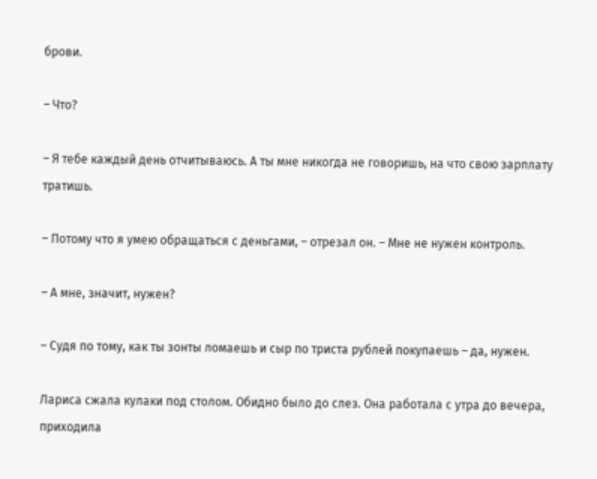брови.

– Что?

– Я тебе каждый день отчитываюсь. А ты мне никогда не говоришь, на что свою зарплату тратишь.

– Потому что я умею обращаться с деньгами, – отрезал он. – Мне не нужен контроль.

– А мне, значит, нужен?

– Судя по тому, как ты зонты ломаешь и сыр по триста рублей покупаешь – да, нужен.

Лариса сжала кулаки под столом. Обидно было до слез. Она работала с утра до вечера, приходила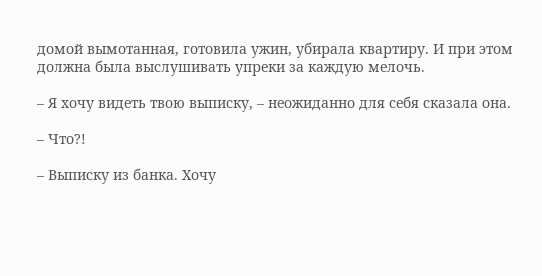домой вымотанная, готовила ужин, убирала квартиру. И при этом должна была выслушивать упреки за каждую мелочь.

– Я хочу видеть твою выписку, – неожиданно для себя сказала она.

– Что?!

– Выписку из банка. Хочу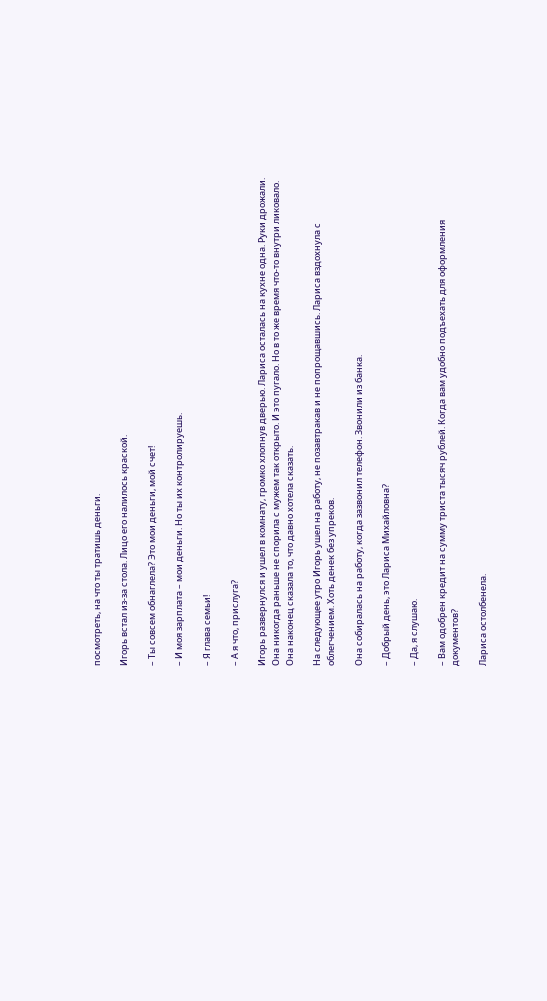посмотреть, на что ты тратишь деньги.

Игорь встал из-за стола. Лицо его налилось краской.

– Ты совсем обнаглела? Это мои деньги, мой счет!

– И моя зарплата – мои деньги. Но ты их контролируешь.

– Я глава семьи!

– А я что, прислуга?

Игорь развернулся и ушел в комнату, громко хлопнув дверью. Лариса осталась на кухне одна. Руки дрожали. Она никогда раньше не спорила с мужем так открыто. И это пугало. Но в то же время что-то внутри ликовало. Она наконец сказала то, что давно хотела сказать.

На следующее утро Игорь ушел на работу, не позавтракав и не попрощавшись. Лариса вздохнула с облегчением. Хоть денек без упреков.

Она собиралась на работу, когда зазвонил телефон. Звонили из банка.

– Добрый день, это Лариса Михайловна?

– Да, я слушаю.

– Вам одобрен кредит на сумму триста тысяч рублей. Когда вам удобно подъехать для оформления документов?

Лариса остолбенела.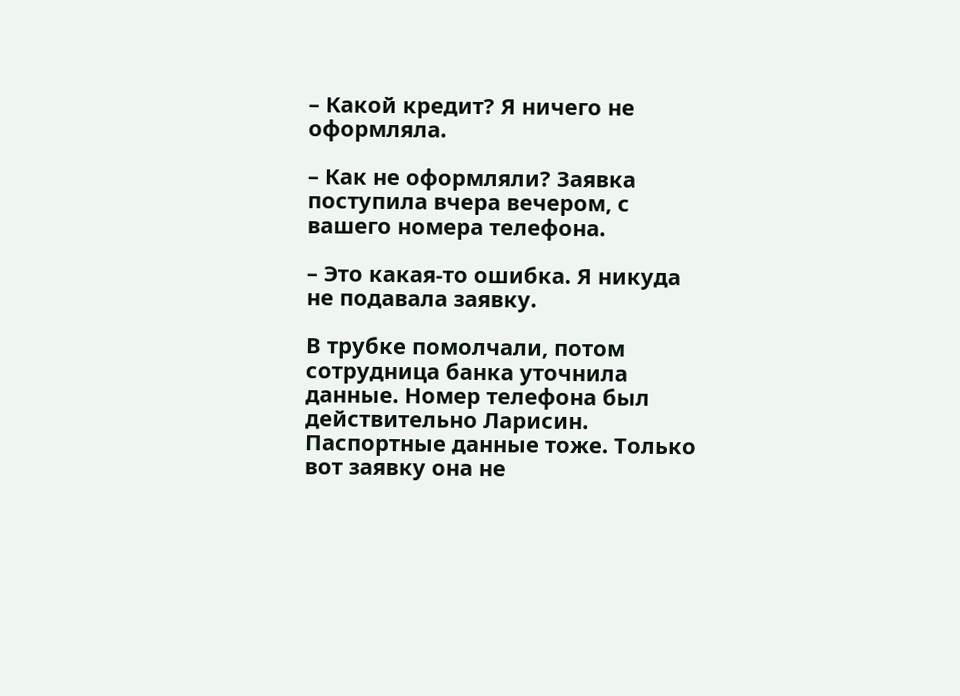– Какой кредит? Я ничего не оформляла.

– Как не оформляли? Заявка поступила вчера вечером, с вашего номера телефона.

– Это какая-то ошибка. Я никуда не подавала заявку.

В трубке помолчали, потом сотрудница банка уточнила данные. Номер телефона был действительно Ларисин. Паспортные данные тоже. Только вот заявку она не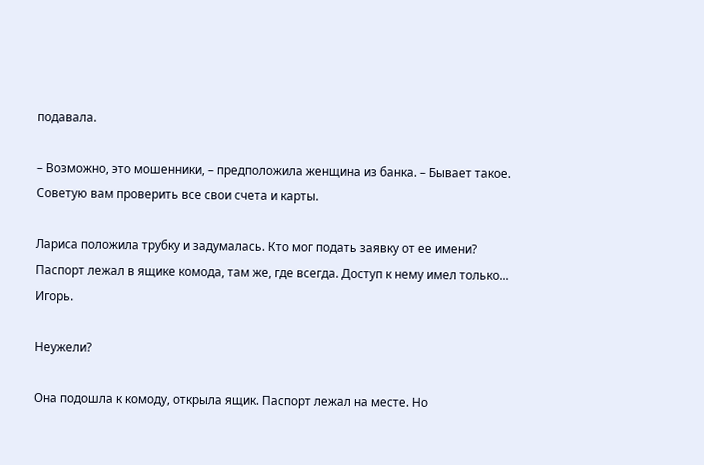подавала.

– Возможно, это мошенники, – предположила женщина из банка. – Бывает такое. Советую вам проверить все свои счета и карты.

Лариса положила трубку и задумалась. Кто мог подать заявку от ее имени? Паспорт лежал в ящике комода, там же, где всегда. Доступ к нему имел только... Игорь.

Неужели?

Она подошла к комоду, открыла ящик. Паспорт лежал на месте. Но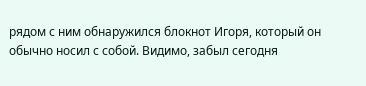рядом с ним обнаружился блокнот Игоря, который он обычно носил с собой. Видимо, забыл сегодня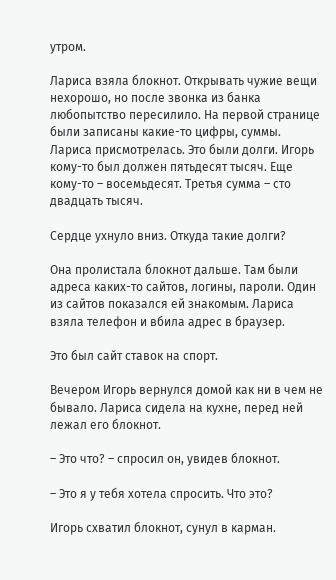утром.

Лариса взяла блокнот. Открывать чужие вещи нехорошо, но после звонка из банка любопытство пересилило. На первой странице были записаны какие-то цифры, суммы. Лариса присмотрелась. Это были долги. Игорь кому-то был должен пятьдесят тысяч. Еще кому-то – восемьдесят. Третья сумма – сто двадцать тысяч.

Сердце ухнуло вниз. Откуда такие долги?

Она пролистала блокнот дальше. Там были адреса каких-то сайтов, логины, пароли. Один из сайтов показался ей знакомым. Лариса взяла телефон и вбила адрес в браузер.

Это был сайт ставок на спорт.

Вечером Игорь вернулся домой как ни в чем не бывало. Лариса сидела на кухне, перед ней лежал его блокнот.

– Это что? – спросил он, увидев блокнот.

– Это я у тебя хотела спросить. Что это?

Игорь схватил блокнот, сунул в карман.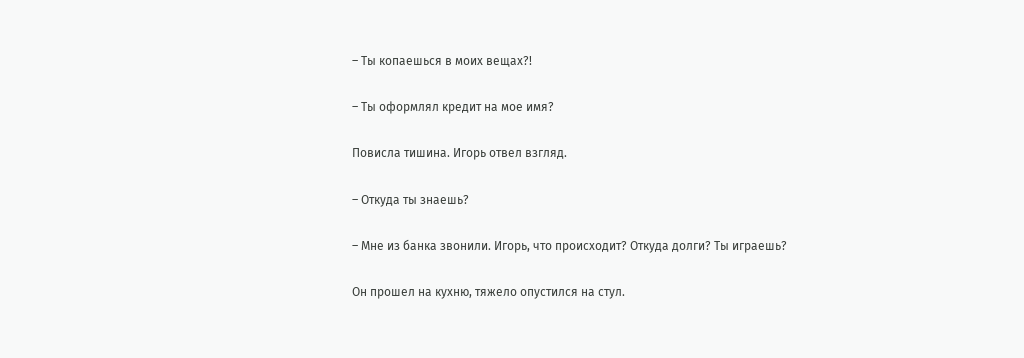– Ты копаешься в моих вещах?!

– Ты оформлял кредит на мое имя?

Повисла тишина. Игорь отвел взгляд.

– Откуда ты знаешь?

– Мне из банка звонили. Игорь, что происходит? Откуда долги? Ты играешь?

Он прошел на кухню, тяжело опустился на стул.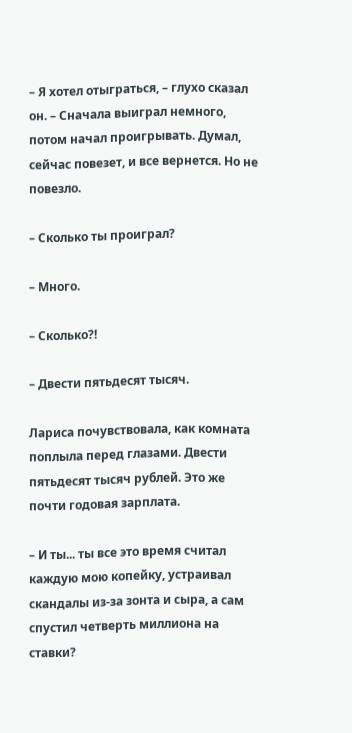– Я хотел отыграться, – глухо сказал он. – Сначала выиграл немного, потом начал проигрывать. Думал, сейчас повезет, и все вернется. Но не повезло.

– Сколько ты проиграл?

– Много.

– Сколько?!

– Двести пятьдесят тысяч.

Лариса почувствовала, как комната поплыла перед глазами. Двести пятьдесят тысяч рублей. Это же почти годовая зарплата.

– И ты... ты все это время считал каждую мою копейку, устраивал скандалы из-за зонта и сыра, а сам спустил четверть миллиона на ставки?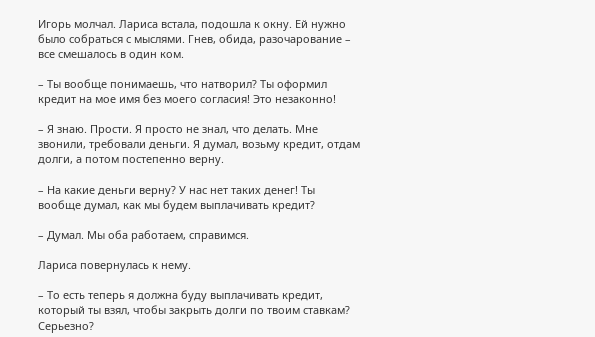Игорь молчал. Лариса встала, подошла к окну. Ей нужно было собраться с мыслями. Гнев, обида, разочарование – все смешалось в один ком.

– Ты вообще понимаешь, что натворил? Ты оформил кредит на мое имя без моего согласия! Это незаконно!

– Я знаю. Прости. Я просто не знал, что делать. Мне звонили, требовали деньги. Я думал, возьму кредит, отдам долги, а потом постепенно верну.

– На какие деньги верну? У нас нет таких денег! Ты вообще думал, как мы будем выплачивать кредит?

– Думал. Мы оба работаем, справимся.

Лариса повернулась к нему.

– То есть теперь я должна буду выплачивать кредит, который ты взял, чтобы закрыть долги по твоим ставкам? Серьезно?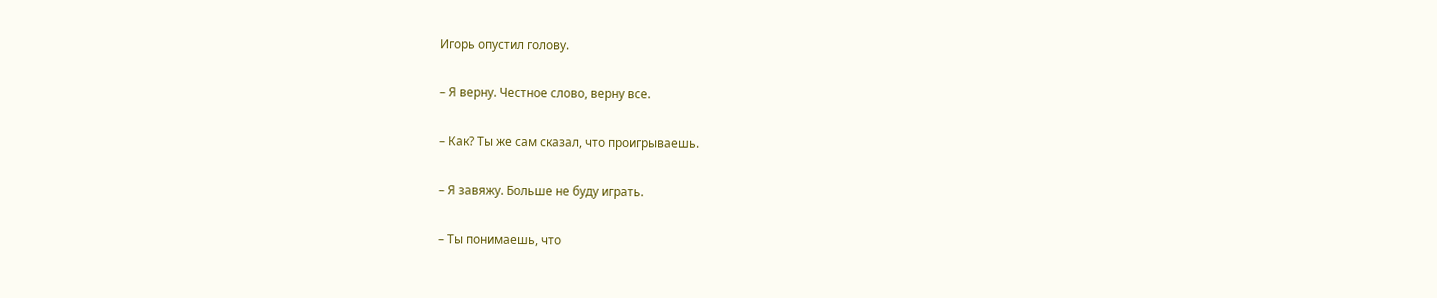Игорь опустил голову.

– Я верну. Честное слово, верну все.

– Как? Ты же сам сказал, что проигрываешь.

– Я завяжу. Больше не буду играть.

– Ты понимаешь, что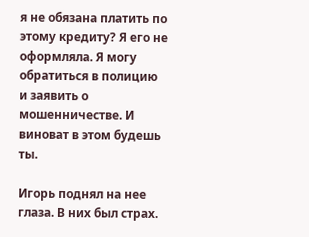я не обязана платить по этому кредиту? Я его не оформляла. Я могу обратиться в полицию и заявить о мошенничестве. И виноват в этом будешь ты.

Игорь поднял на нее глаза. В них был страх.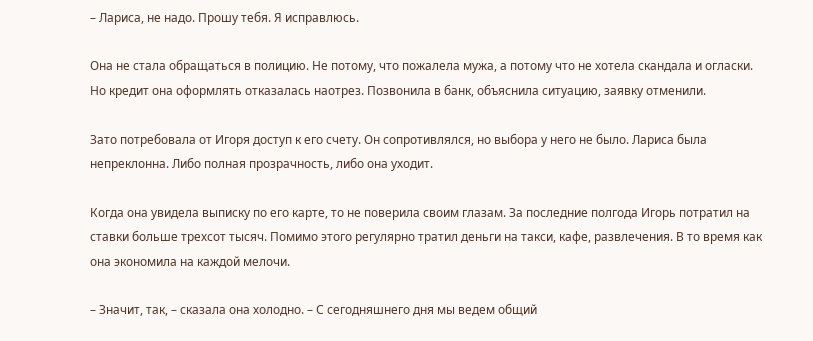– Лариса, не надо. Прошу тебя. Я исправлюсь.

Она не стала обращаться в полицию. Не потому, что пожалела мужа, а потому что не хотела скандала и огласки. Но кредит она оформлять отказалась наотрез. Позвонила в банк, объяснила ситуацию, заявку отменили.

Зато потребовала от Игоря доступ к его счету. Он сопротивлялся, но выбора у него не было. Лариса была непреклонна. Либо полная прозрачность, либо она уходит.

Когда она увидела выписку по его карте, то не поверила своим глазам. За последние полгода Игорь потратил на ставки больше трехсот тысяч. Помимо этого регулярно тратил деньги на такси, кафе, развлечения. В то время как она экономила на каждой мелочи.

– Значит, так, – сказала она холодно. – С сегодняшнего дня мы ведем общий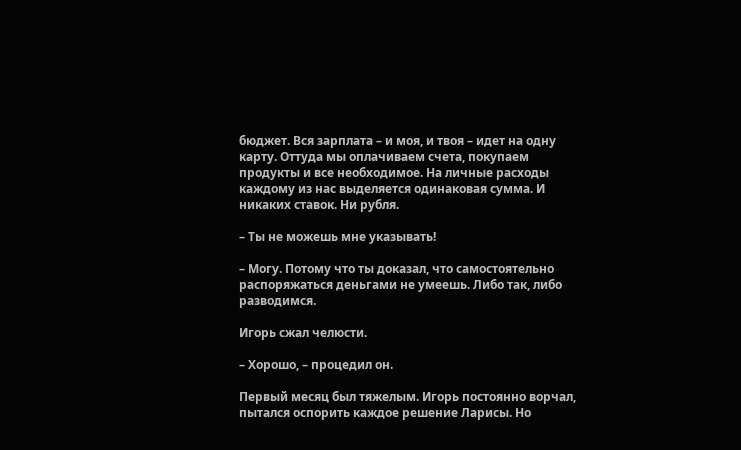бюджет. Вся зарплата – и моя, и твоя – идет на одну карту. Оттуда мы оплачиваем счета, покупаем продукты и все необходимое. На личные расходы каждому из нас выделяется одинаковая сумма. И никаких ставок. Ни рубля.

– Ты не можешь мне указывать!

– Могу. Потому что ты доказал, что самостоятельно распоряжаться деньгами не умеешь. Либо так, либо разводимся.

Игорь сжал челюсти.

– Хорошо, – процедил он.

Первый месяц был тяжелым. Игорь постоянно ворчал, пытался оспорить каждое решение Ларисы. Но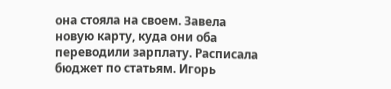она стояла на своем. Завела новую карту, куда они оба переводили зарплату. Расписала бюджет по статьям. Игорь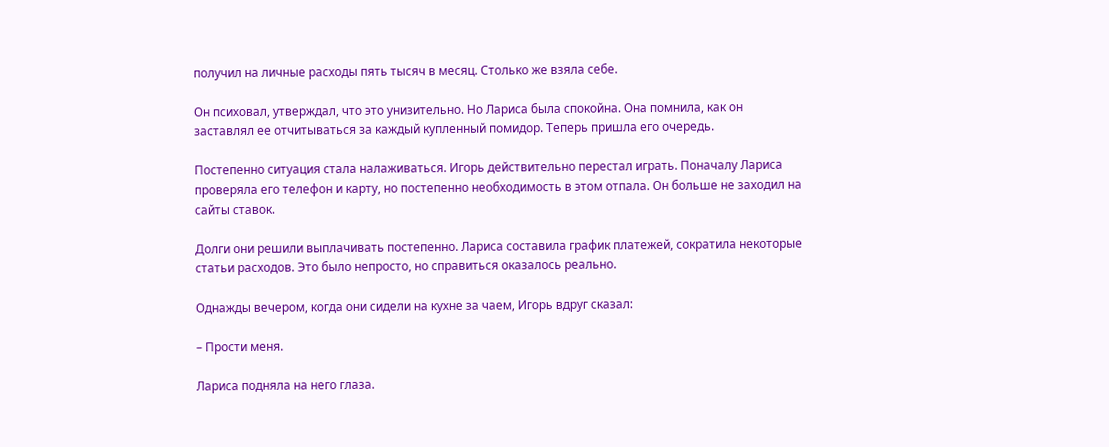получил на личные расходы пять тысяч в месяц. Столько же взяла себе.

Он психовал, утверждал, что это унизительно. Но Лариса была спокойна. Она помнила, как он заставлял ее отчитываться за каждый купленный помидор. Теперь пришла его очередь.

Постепенно ситуация стала налаживаться. Игорь действительно перестал играть. Поначалу Лариса проверяла его телефон и карту, но постепенно необходимость в этом отпала. Он больше не заходил на сайты ставок.

Долги они решили выплачивать постепенно. Лариса составила график платежей, сократила некоторые статьи расходов. Это было непросто, но справиться оказалось реально.

Однажды вечером, когда они сидели на кухне за чаем, Игорь вдруг сказал:

– Прости меня.

Лариса подняла на него глаза.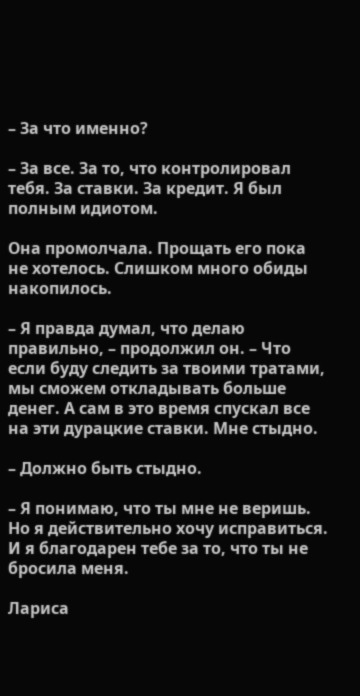– За что именно?

– За все. За то, что контролировал тебя. За ставки. За кредит. Я был полным идиотом.

Она промолчала. Прощать его пока не хотелось. Слишком много обиды накопилось.

– Я правда думал, что делаю правильно, – продолжил он. – Что если буду следить за твоими тратами, мы сможем откладывать больше денег. А сам в это время спускал все на эти дурацкие ставки. Мне стыдно.

– Должно быть стыдно.

– Я понимаю, что ты мне не веришь. Но я действительно хочу исправиться. И я благодарен тебе за то, что ты не бросила меня.

Лариса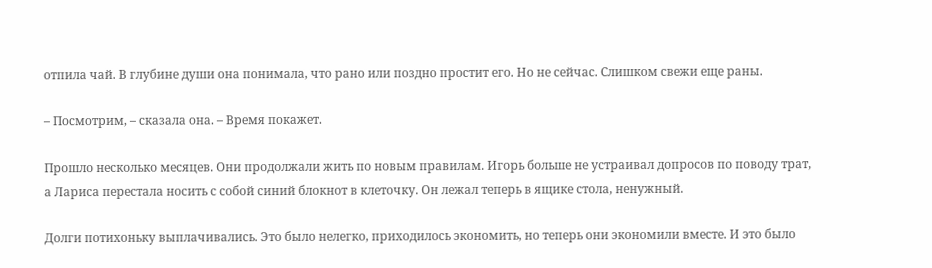отпила чай. В глубине души она понимала, что рано или поздно простит его. Но не сейчас. Слишком свежи еще раны.

– Посмотрим, – сказала она. – Время покажет.

Прошло несколько месяцев. Они продолжали жить по новым правилам. Игорь больше не устраивал допросов по поводу трат, а Лариса перестала носить с собой синий блокнот в клеточку. Он лежал теперь в ящике стола, ненужный.

Долги потихоньку выплачивались. Это было нелегко, приходилось экономить, но теперь они экономили вместе. И это было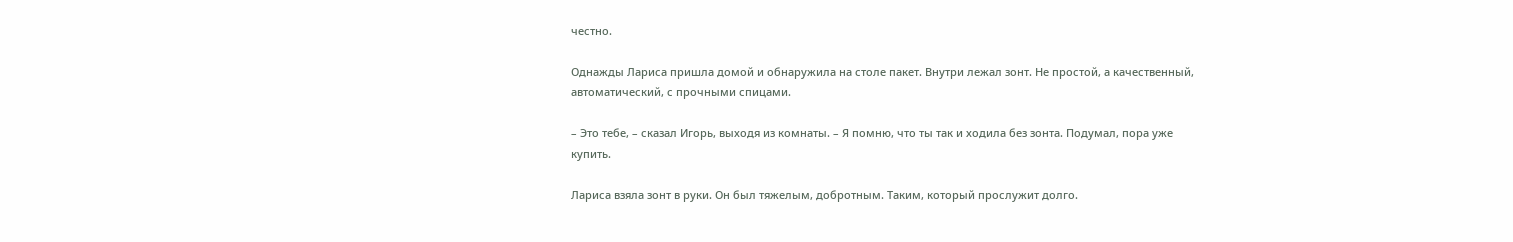честно.

Однажды Лариса пришла домой и обнаружила на столе пакет. Внутри лежал зонт. Не простой, а качественный, автоматический, с прочными спицами.

– Это тебе, – сказал Игорь, выходя из комнаты. – Я помню, что ты так и ходила без зонта. Подумал, пора уже купить.

Лариса взяла зонт в руки. Он был тяжелым, добротным. Таким, который прослужит долго.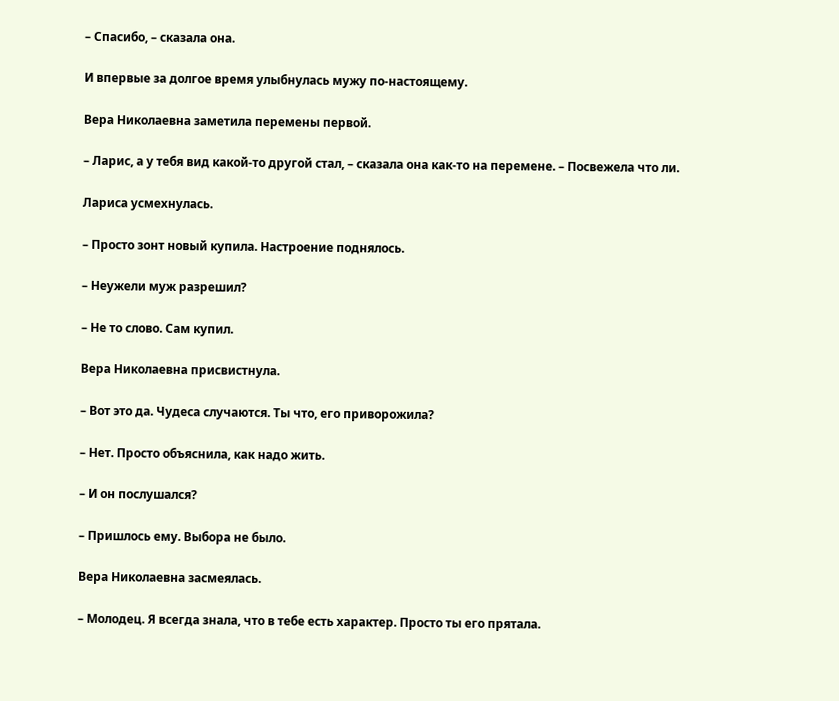– Спасибо, – сказала она.

И впервые за долгое время улыбнулась мужу по-настоящему.

Вера Николаевна заметила перемены первой.

– Ларис, а у тебя вид какой-то другой стал, – сказала она как-то на перемене. – Посвежела что ли.

Лариса усмехнулась.

– Просто зонт новый купила. Настроение поднялось.

– Неужели муж разрешил?

– Не то слово. Сам купил.

Вера Николаевна присвистнула.

– Вот это да. Чудеса случаются. Ты что, его приворожила?

– Нет. Просто объяснила, как надо жить.

– И он послушался?

– Пришлось ему. Выбора не было.

Вера Николаевна засмеялась.

– Молодец. Я всегда знала, что в тебе есть характер. Просто ты его прятала.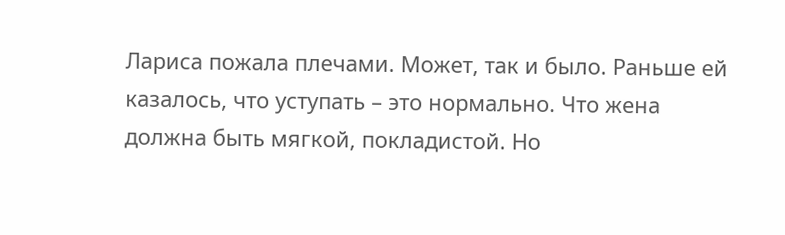Лариса пожала плечами. Может, так и было. Раньше ей казалось, что уступать – это нормально. Что жена должна быть мягкой, покладистой. Но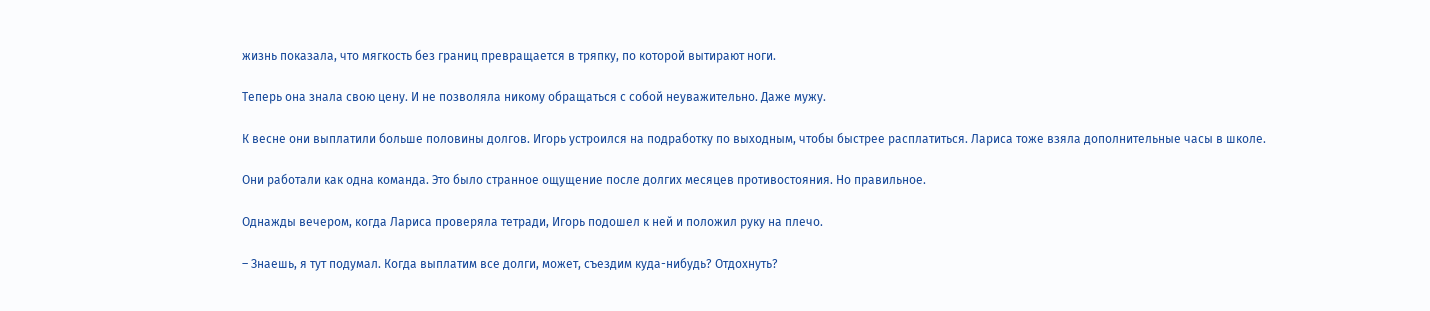жизнь показала, что мягкость без границ превращается в тряпку, по которой вытирают ноги.

Теперь она знала свою цену. И не позволяла никому обращаться с собой неуважительно. Даже мужу.

К весне они выплатили больше половины долгов. Игорь устроился на подработку по выходным, чтобы быстрее расплатиться. Лариса тоже взяла дополнительные часы в школе.

Они работали как одна команда. Это было странное ощущение после долгих месяцев противостояния. Но правильное.

Однажды вечером, когда Лариса проверяла тетради, Игорь подошел к ней и положил руку на плечо.

– Знаешь, я тут подумал. Когда выплатим все долги, может, съездим куда-нибудь? Отдохнуть?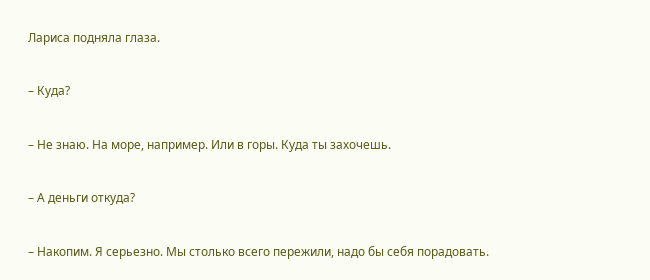Лариса подняла глаза.

– Куда?

– Не знаю. На море, например. Или в горы. Куда ты захочешь.

– А деньги откуда?

– Накопим. Я серьезно. Мы столько всего пережили, надо бы себя порадовать.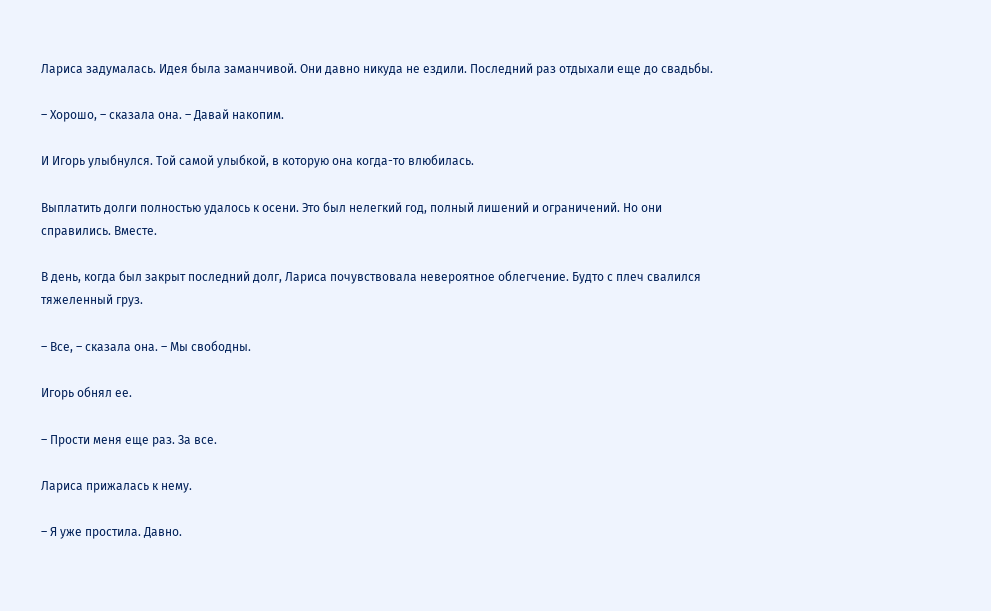Лариса задумалась. Идея была заманчивой. Они давно никуда не ездили. Последний раз отдыхали еще до свадьбы.

– Хорошо, – сказала она. – Давай накопим.

И Игорь улыбнулся. Той самой улыбкой, в которую она когда-то влюбилась.

Выплатить долги полностью удалось к осени. Это был нелегкий год, полный лишений и ограничений. Но они справились. Вместе.

В день, когда был закрыт последний долг, Лариса почувствовала невероятное облегчение. Будто с плеч свалился тяжеленный груз.

– Все, – сказала она. – Мы свободны.

Игорь обнял ее.

– Прости меня еще раз. За все.

Лариса прижалась к нему.

– Я уже простила. Давно.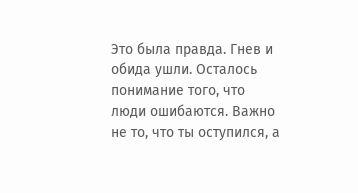Это была правда. Гнев и обида ушли. Осталось понимание того, что люди ошибаются. Важно не то, что ты оступился, а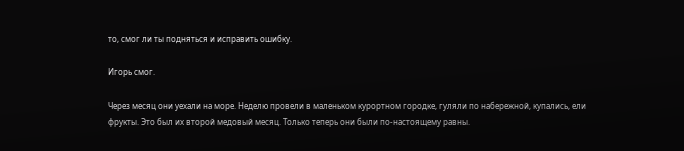то, смог ли ты подняться и исправить ошибку.

Игорь смог.

Через месяц они уехали на море. Неделю провели в маленьком курортном городке, гуляли по набережной, купались, ели фрукты. Это был их второй медовый месяц. Только теперь они были по-настоящему равны.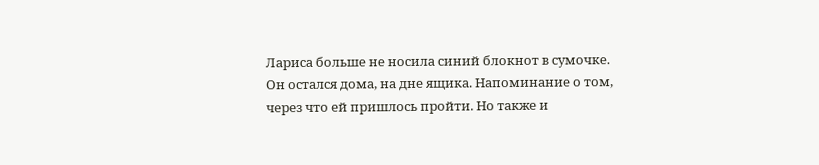Лариса больше не носила синий блокнот в сумочке. Он остался дома, на дне ящика. Напоминание о том, через что ей пришлось пройти. Но также и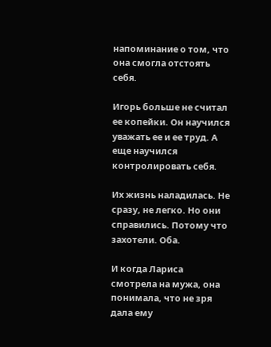напоминание о том, что она смогла отстоять себя.

Игорь больше не считал ее копейки. Он научился уважать ее и ее труд. А еще научился контролировать себя.

Их жизнь наладилась. Не сразу, не легко. Но они справились. Потому что захотели. Оба.

И когда Лариса смотрела на мужа, она понимала, что не зря дала ему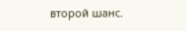второй шанс.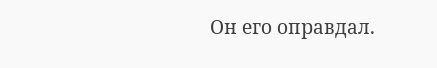Он его оправдал.